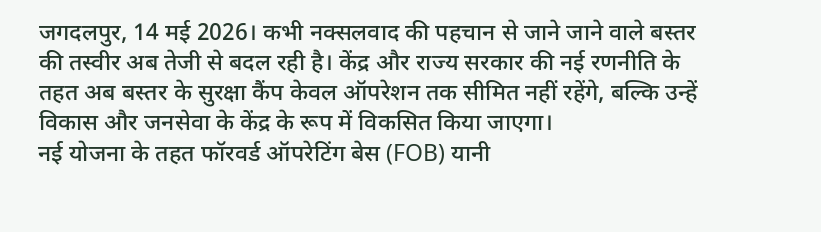जगदलपुर, 14 मई 2026। कभी नक्सलवाद की पहचान से जाने जाने वाले बस्तर की तस्वीर अब तेजी से बदल रही है। केंद्र और राज्य सरकार की नई रणनीति के तहत अब बस्तर के सुरक्षा कैंप केवल ऑपरेशन तक सीमित नहीं रहेंगे, बल्कि उन्हें विकास और जनसेवा के केंद्र के रूप में विकसित किया जाएगा।
नई योजना के तहत फॉरवर्ड ऑपरेटिंग बेस (FOB) यानी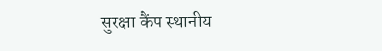सुरक्षा कैंप स्थानीय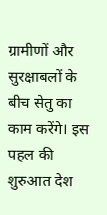ग्रामीणों और सुरक्षाबलों के बीच सेतु का काम करेंगे। इस पहल की शुरुआत देश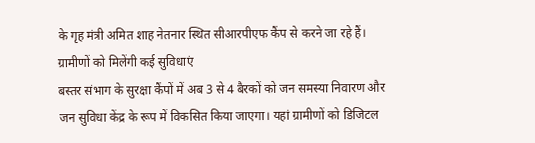के गृह मंत्री अमित शाह नेतनार स्थित सीआरपीएफ कैंप से करने जा रहे हैं।
ग्रामीणों को मिलेंगी कई सुविधाएं
बस्तर संभाग के सुरक्षा कैंपों में अब 3 से 4 बैरकों को जन समस्या निवारण और जन सुविधा केंद्र के रूप में विकसित किया जाएगा। यहां ग्रामीणों को डिजिटल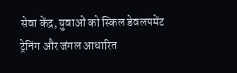सेवा केंद्र, युवाओं को स्किल डेवलपमेंट ट्रेनिंग और जंगल आधारित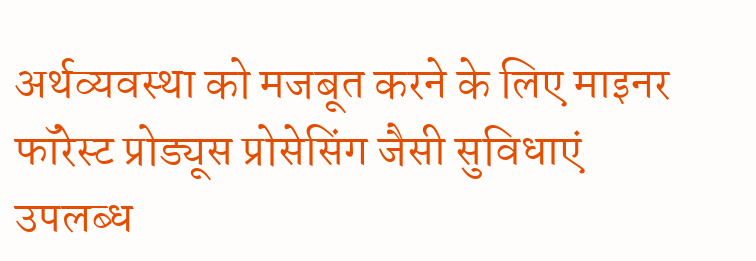अर्थव्यवस्था को मजबूत करने के लिए माइनर फॉरेस्ट प्रोड्यूस प्रोसेसिंग जैसी सुविधाएं उपलब्ध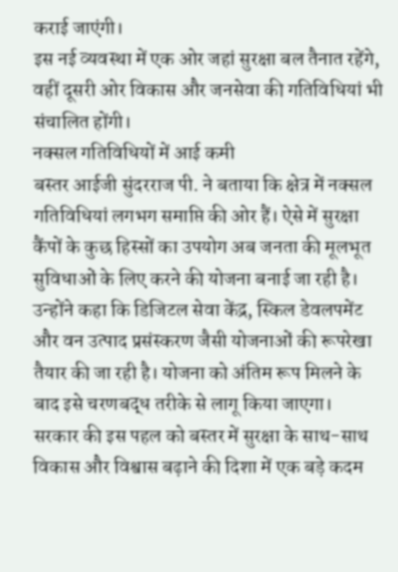कराई जाएंगी।
इस नई व्यवस्था में एक ओर जहां सुरक्षा बल तैनात रहेंगे, वहीं दूसरी ओर विकास और जनसेवा की गतिविधियां भी संचालित होंगी।
नक्सल गतिविधियों में आई कमी
बस्तर आईजी सुंदरराज पी. ने बताया कि क्षेत्र में नक्सल गतिविधियां लगभग समाप्ति की ओर हैं। ऐसे में सुरक्षा कैंपों के कुछ हिस्सों का उपयोग अब जनता की मूलभूत सुविधाओं के लिए करने की योजना बनाई जा रही है।
उन्होंने कहा कि डिजिटल सेवा केंद्र, स्किल डेवलपमेंट और वन उत्पाद प्रसंस्करण जैसी योजनाओं की रूपरेखा तैयार की जा रही है। योजना को अंतिम रूप मिलने के बाद इसे चरणबद्ध तरीके से लागू किया जाएगा।
सरकार की इस पहल को बस्तर में सुरक्षा के साथ-साथ विकास और विश्वास बढ़ाने की दिशा में एक बड़े कदम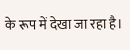के रूप में देखा जा रहा है।